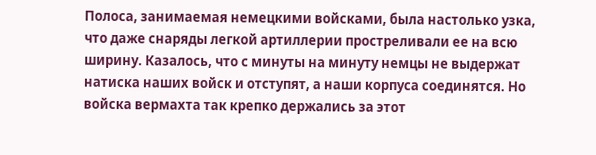Полоса, занимаемая немецкими войсками, была настолько узка, что даже снаряды легкой артиллерии простреливали ее на всю ширину. Казалось, что с минуты на минуту немцы не выдержат натиска наших войск и отступят, а наши корпуса соединятся. Но войска вермахта так крепко держались за этот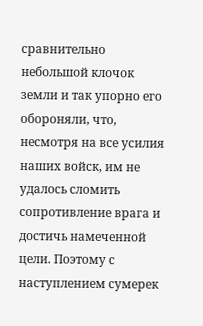сравнительно небольшой клочок земли и так упорно его обороняли, что, несмотря на все усилия наших войск, им не удалось сломить сопротивление врага и достичь намеченной цели. Поэтому с наступлением сумерек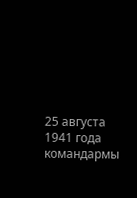25 августа 1941 года командармы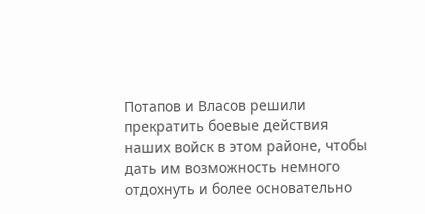Потапов и Власов решили прекратить боевые действия наших войск в этом районе, чтобы дать им возможность немного отдохнуть и более основательно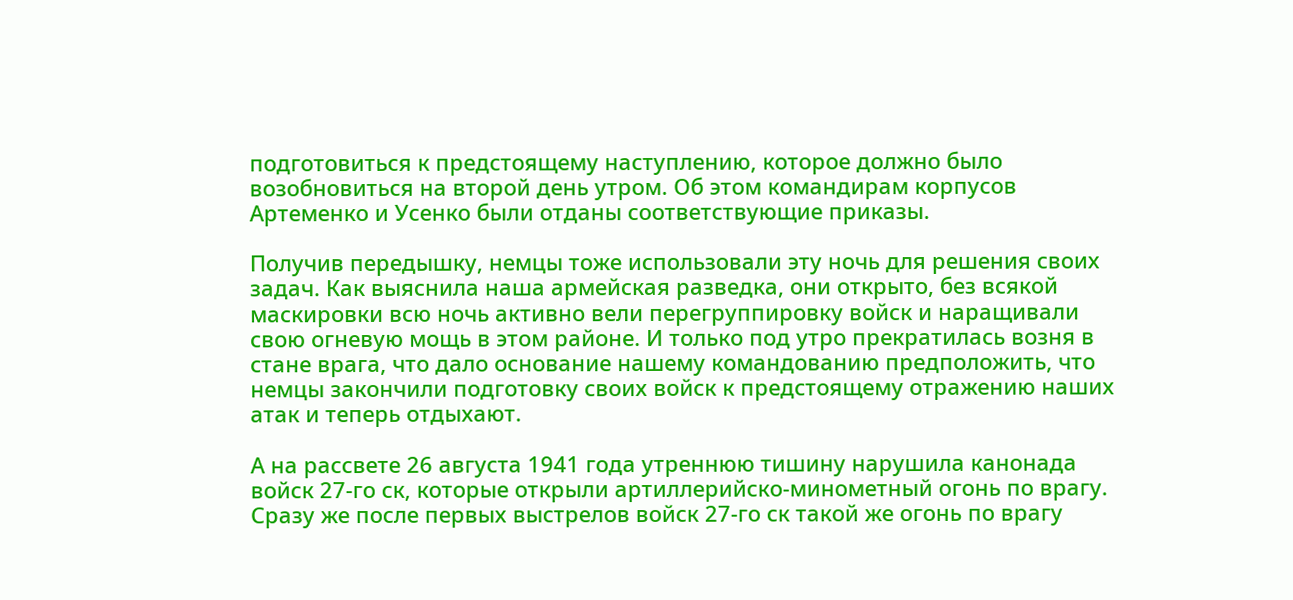подготовиться к предстоящему наступлению, которое должно было возобновиться на второй день утром. Об этом командирам корпусов Артеменко и Усенко были отданы соответствующие приказы.

Получив передышку, немцы тоже использовали эту ночь для решения своих задач. Как выяснила наша армейская разведка, они открыто, без всякой маскировки всю ночь активно вели перегруппировку войск и наращивали свою огневую мощь в этом районе. И только под утро прекратилась возня в стане врага, что дало основание нашему командованию предположить, что немцы закончили подготовку своих войск к предстоящему отражению наших атак и теперь отдыхают.

А на рассвете 26 августа 1941 года утреннюю тишину нарушила канонада войск 27-го ск, которые открыли артиллерийско-минометный огонь по врагу. Сразу же после первых выстрелов войск 27-го ск такой же огонь по врагу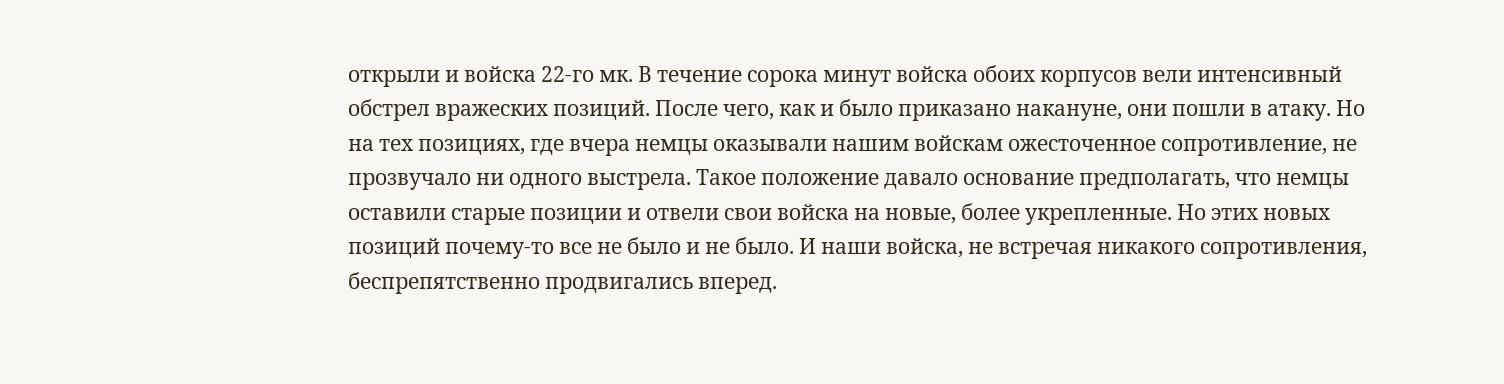открыли и войска 22-го мк. В течение сорока минут войска обоих корпусов вели интенсивный обстрел вражеских позиций. После чего, как и было приказано накануне, они пошли в атаку. Но на тех позициях, где вчера немцы оказывали нашим войскам ожесточенное сопротивление, не прозвучало ни одного выстрела. Такое положение давало основание предполагать, что немцы оставили старые позиции и отвели свои войска на новые, более укрепленные. Но этих новых позиций почему-то все не было и не было. И наши войска, не встречая никакого сопротивления, беспрепятственно продвигались вперед.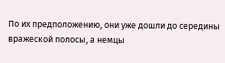По их предположению, они уже дошли до середины вражеской полосы, а немцы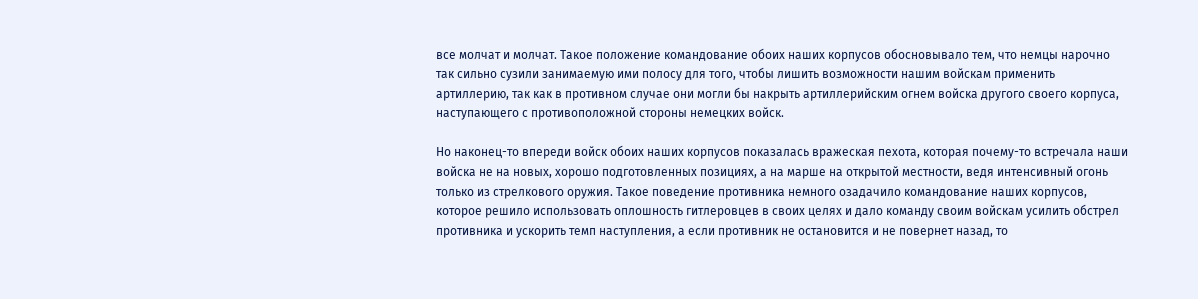все молчат и молчат. Такое положение командование обоих наших корпусов обосновывало тем, что немцы нарочно так сильно сузили занимаемую ими полосу для того, чтобы лишить возможности нашим войскам применить артиллерию, так как в противном случае они могли бы накрыть артиллерийским огнем войска другого своего корпуса, наступающего с противоположной стороны немецких войск.

Но наконец-то впереди войск обоих наших корпусов показалась вражеская пехота, которая почему-то встречала наши войска не на новых, хорошо подготовленных позициях, а на марше на открытой местности, ведя интенсивный огонь только из стрелкового оружия. Такое поведение противника немного озадачило командование наших корпусов, которое решило использовать оплошность гитлеровцев в своих целях и дало команду своим войскам усилить обстрел противника и ускорить темп наступления, а если противник не остановится и не повернет назад, то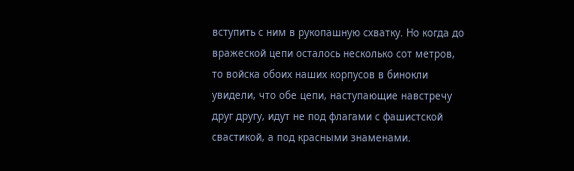вступить с ним в рукопашную схватку. Но когда до вражеской цепи осталось несколько сот метров, то войска обоих наших корпусов в бинокли увидели, что обе цепи, наступающие навстречу друг другу, идут не под флагами с фашистской свастикой, а под красными знаменами.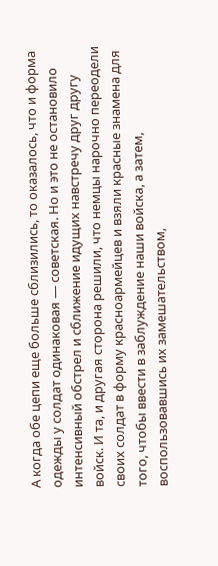А когда обе цепи еще больше сблизились, то оказалось, что и форма одежды у солдат одинаковая — советская. Но и это не остановило интенсивный обстрел и сближение идущих навстречу друг другу войск. И та, и другая сторона решили, что немцы нарочно переодели своих солдат в форму красноармейцев и взяли красные знамена для того, чтобы ввести в заблуждение наши войска, а затем, воспользовавшись их замешательством,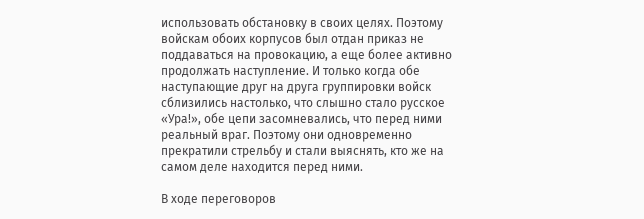использовать обстановку в своих целях. Поэтому войскам обоих корпусов был отдан приказ не поддаваться на провокацию, а еще более активно продолжать наступление. И только когда обе наступающие друг на друга группировки войск сблизились настолько, что слышно стало русское «Ура!», обе цепи засомневались, что перед ними реальный враг. Поэтому они одновременно прекратили стрельбу и стали выяснять, кто же на самом деле находится перед ними.

В ходе переговоров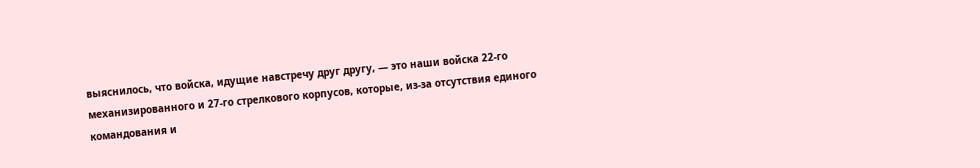выяснилось, что войска, идущие навстречу друг другу, — это наши войска 22-го механизированного и 27-го стрелкового корпусов, которые, из-за отсутствия единого командования и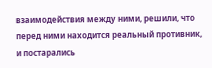взаимодействия между ними, решили, что перед ними находится реальный противник, и постарались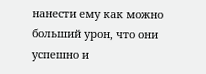нанести ему как можно больший урон, что они успешно и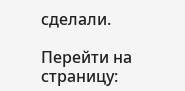сделали.

Перейти на страницу: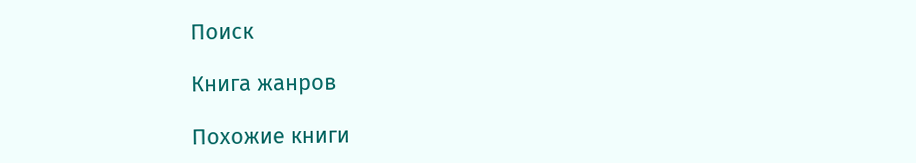Поиск

Книга жанров

Похожие книги